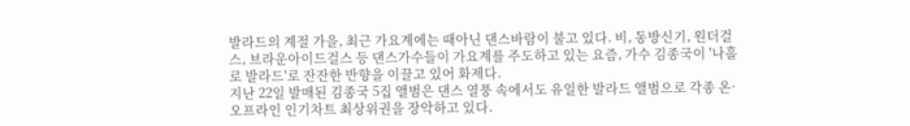발라드의 계절 가을, 최근 가요계에는 때아닌 댄스바람이 불고 있다. 비, 동방신기, 원더걸스, 브라운아이드걸스 등 댄스가수들이 가요계를 주도하고 있는 요즘, 가수 김종국이 '나홀로 발라드'로 잔잔한 반향을 이끌고 있어 화제다.
지난 22일 발매된 김종국 5집 앨범은 댄스 열풍 속에서도 유일한 발라드 앨범으로 각종 온·오프라인 인기차트 최상위권을 장악하고 있다.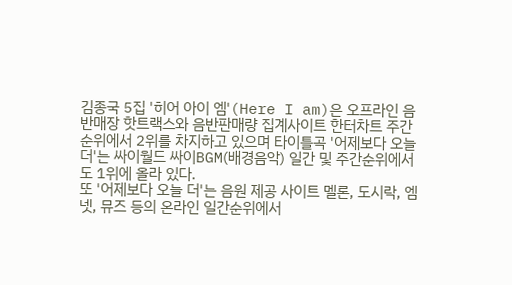김종국 5집 '히어 아이 엠'(Here I am)은 오프라인 음반매장 핫트랙스와 음반판매량 집계사이트 한터차트 주간순위에서 2위를 차지하고 있으며 타이틀곡 '어제보다 오늘 더'는 싸이월드 싸이BGM(배경음악) 일간 및 주간순위에서도 1위에 올라 있다.
또 '어제보다 오늘 더'는 음원 제공 사이트 멜론, 도시락, 엠넷, 뮤즈 등의 온라인 일간순위에서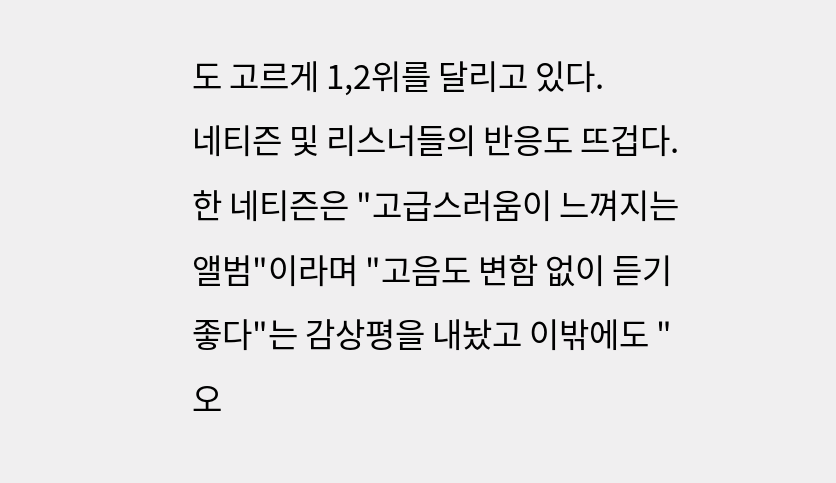도 고르게 1,2위를 달리고 있다.
네티즌 및 리스너들의 반응도 뜨겁다. 한 네티즌은 "고급스러움이 느껴지는 앨범"이라며 "고음도 변함 없이 듣기 좋다"는 감상평을 내놨고 이밖에도 "오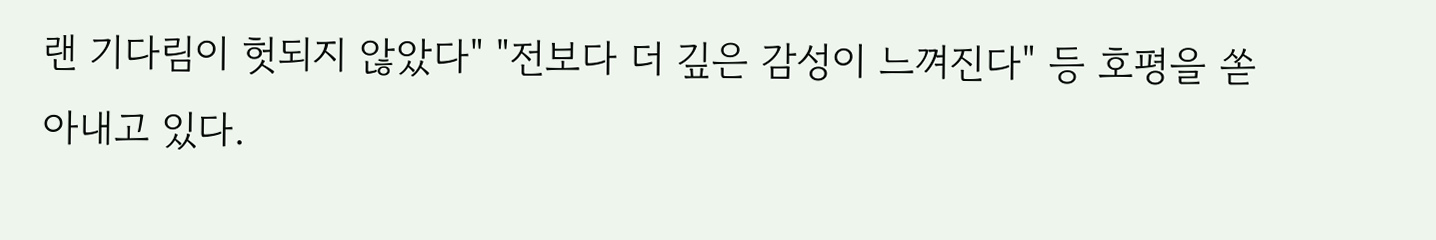랜 기다림이 헛되지 않았다" "전보다 더 깊은 감성이 느껴진다" 등 호평을 쏟아내고 있다.